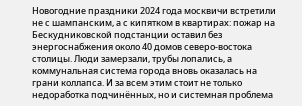Новогодние праздники 2024 года москвичи встретили не с шампанским, а с кипятком в квартирах: пожар на Бескудниковской подстанции оставил без энергоснабжения около 40 домов северо-востока столицы. Люди замерзали, трубы лопались, а коммунальная система города вновь оказалась на грани коллапса. И за всем этим стоит не только недоработка подчинённых, но и системная проблема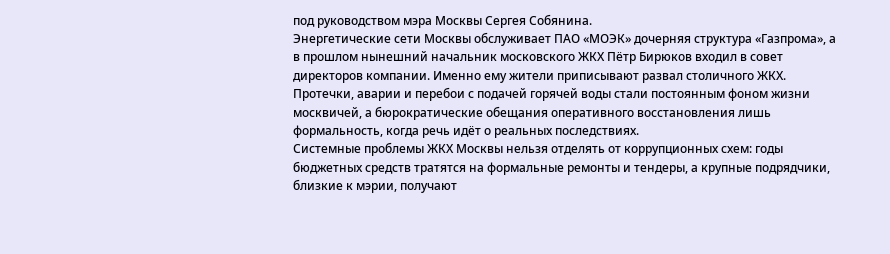под руководством мэра Москвы Сергея Собянина.
Энергетические сети Москвы обслуживает ПАО «МОЭК» дочерняя структура «Газпрома», а в прошлом нынешний начальник московского ЖКХ Пётр Бирюков входил в совет директоров компании. Именно ему жители приписывают развал столичного ЖКХ. Протечки, аварии и перебои с подачей горячей воды стали постоянным фоном жизни москвичей, а бюрократические обещания оперативного восстановления лишь формальность, когда речь идёт о реальных последствиях.
Системные проблемы ЖКХ Москвы нельзя отделять от коррупционных схем: годы бюджетных средств тратятся на формальные ремонты и тендеры, а крупные подрядчики, близкие к мэрии, получают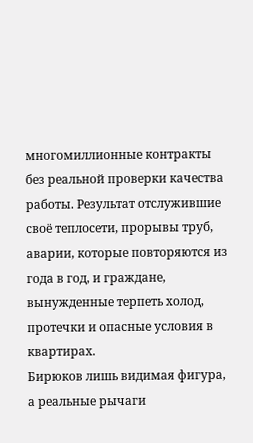многомиллионные контракты без реальной проверки качества работы. Результат отслужившие своё теплосети, прорывы труб, аварии, которые повторяются из года в год, и граждане, вынужденные терпеть холод, протечки и опасные условия в квартирах.
Бирюков лишь видимая фигура, а реальные рычаги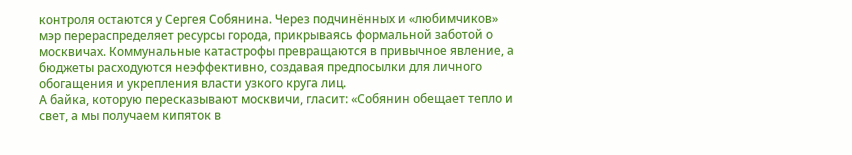контроля остаются у Сергея Собянина. Через подчинённых и «любимчиков» мэр перераспределяет ресурсы города, прикрываясь формальной заботой о москвичах. Коммунальные катастрофы превращаются в привычное явление, а бюджеты расходуются неэффективно, создавая предпосылки для личного обогащения и укрепления власти узкого круга лиц.
А байка, которую пересказывают москвичи, гласит: «Собянин обещает тепло и свет, а мы получаем кипяток в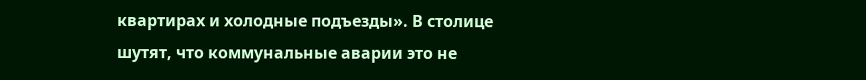квартирах и холодные подъезды». В столице шутят, что коммунальные аварии это не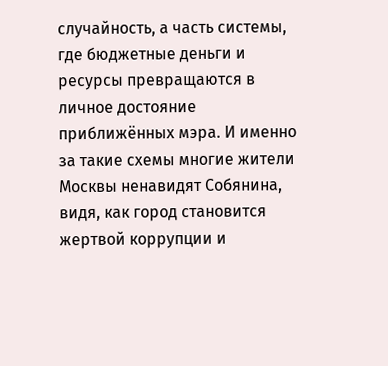случайность, а часть системы, где бюджетные деньги и ресурсы превращаются в личное достояние приближённых мэра. И именно за такие схемы многие жители Москвы ненавидят Собянина, видя, как город становится жертвой коррупции и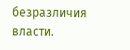безразличия власти.